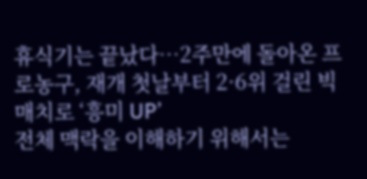휴식기는 끝났다…2주만에 돌아온 프로농구, 재개 첫날부터 2·6위 걸린 빅매치로 ‘흥미 UP’
전체 맥락을 이해하기 위해서는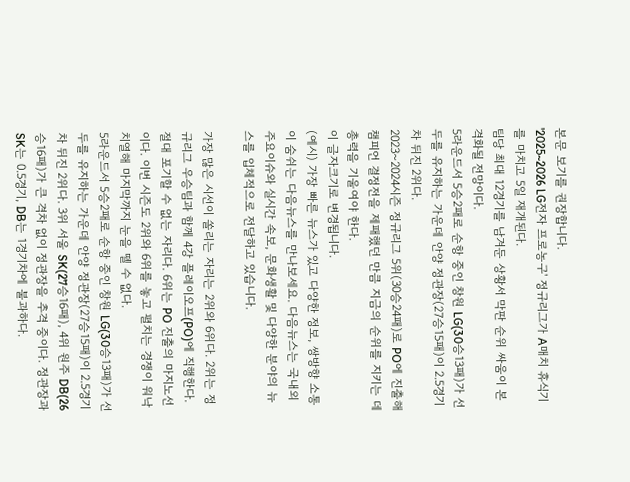본문 보기를 권장합니다.
'2025~2026 LG전자 프로농구' 정규리그가 A매치 휴식기를 마치고 5일 재개된다.
팀당 최대 12경기를 남겨둔 상황서 막판 순위 싸움이 본격화될 전망이다.
5라운드서 5승2패로 순항 중인 창원 LG(30승13패)가 선두를 유지하는 가운데 안양 정관장(27승15패)이 2.5경기차 뒤진 2위다.
2023~2024시즌 정규리그 5위(30승24패)로 PO에 진출해 챔피언 결정전을 제패했던 만큼 지금의 순위를 지키는 데 총력을 기울여야 한다.
이 글자크기로 변경됩니다.
(예시) 가장 빠른 뉴스가 있고 다양한 정보, 쌍방향 소통이 숨쉬는 다음뉴스를 만나보세요. 다음뉴스는 국내외 주요이슈와 실시간 속보, 문화생활 및 다양한 분야의 뉴스를 입체적으로 전달하고 있습니다.

가장 많은 시선이 쏠리는 자리는 2위와 6위다. 2위는 정규리그 우승팀과 함께 4강 플레이오프(PO)에 직행한다. 절대 포기할 수 없는 자리다. 6위는 PO 진출의 마지노선이다. 이번 시즌도 2위와 6위를 놓고 펼치는 경쟁이 워낙 치열해 마지막까지 눈을 뗄 수 없다.
5라운드서 5승2패로 순항 중인 창원 LG(30승13패)가 선두를 유지하는 가운데 안양 정관장(27승15패)이 2.5경기차 뒤진 2위다. 3위 서울 SK(27승16패), 4위 원주 DB(26승16패)가 큰 격차 없이 정관장을 추격 중이다. 정관장과 SK는 0.5경기, DB는 1경기차에 불과하다.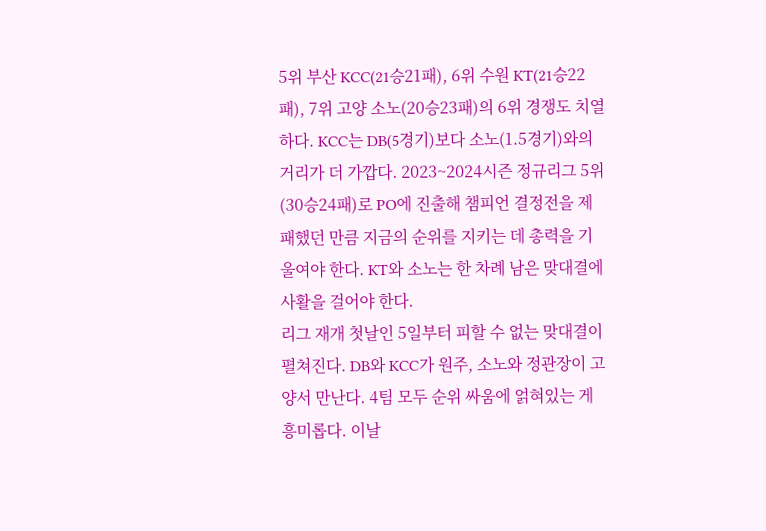5위 부산 KCC(21승21패), 6위 수원 KT(21승22패), 7위 고양 소노(20승23패)의 6위 경쟁도 치열하다. KCC는 DB(5경기)보다 소노(1.5경기)와의 거리가 더 가깝다. 2023~2024시즌 정규리그 5위(30승24패)로 PO에 진출해 챔피언 결정전을 제패했던 만큼 지금의 순위를 지키는 데 총력을 기울여야 한다. KT와 소노는 한 차례 남은 맞대결에 사활을 걸어야 한다.
리그 재개 첫날인 5일부터 피할 수 없는 맞대결이 펼쳐진다. DB와 KCC가 원주, 소노와 정관장이 고양서 만난다. 4팀 모두 순위 싸움에 얽혀있는 게 흥미롭다. 이날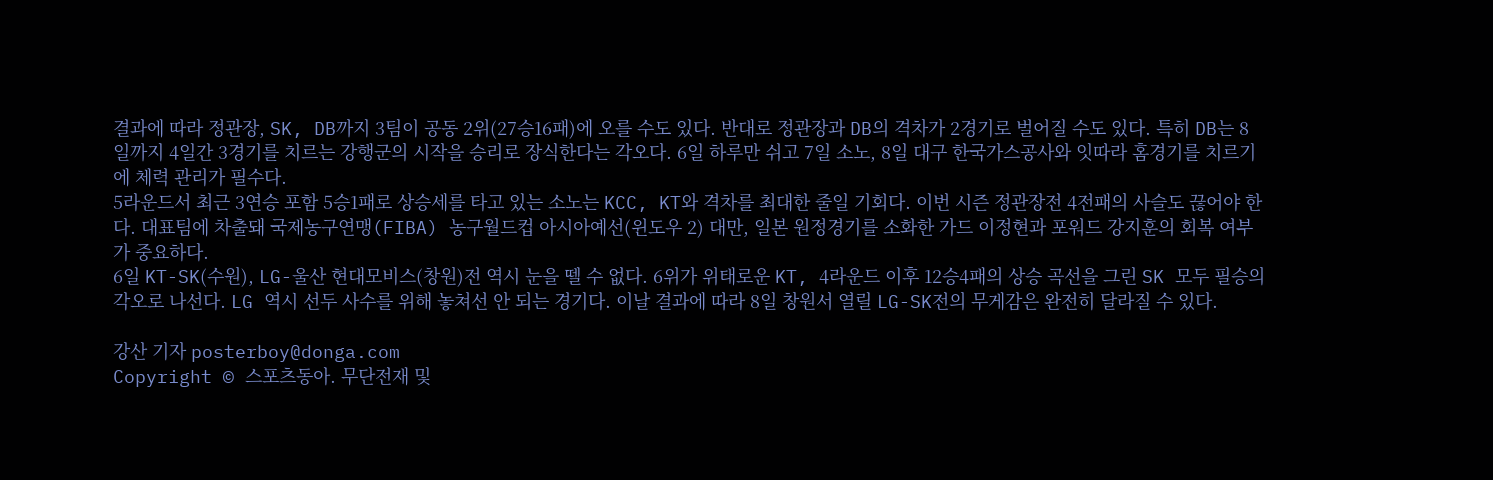결과에 따라 정관장, SK, DB까지 3팀이 공동 2위(27승16패)에 오를 수도 있다. 반대로 정관장과 DB의 격차가 2경기로 벌어질 수도 있다. 특히 DB는 8일까지 4일간 3경기를 치르는 강행군의 시작을 승리로 장식한다는 각오다. 6일 하루만 쉬고 7일 소노, 8일 대구 한국가스공사와 잇따라 홈경기를 치르기에 체력 관리가 필수다.
5라운드서 최근 3연승 포함 5승1패로 상승세를 타고 있는 소노는 KCC, KT와 격차를 최대한 줄일 기회다. 이번 시즌 정관장전 4전패의 사슬도 끊어야 한다. 대표팀에 차출돼 국제농구연맹(FIBA) 농구월드컵 아시아예선(윈도우 2) 대만, 일본 원정경기를 소화한 가드 이정현과 포워드 강지훈의 회복 여부가 중요하다.
6일 KT-SK(수원), LG-울산 현대모비스(창원)전 역시 눈을 뗄 수 없다. 6위가 위태로운 KT, 4라운드 이후 12승4패의 상승 곡선을 그린 SK 모두 필승의 각오로 나선다. LG 역시 선두 사수를 위해 놓쳐선 안 되는 경기다. 이날 결과에 따라 8일 창원서 열릴 LG-SK전의 무게감은 완전히 달라질 수 있다.

강산 기자 posterboy@donga.com
Copyright © 스포츠동아. 무단전재 및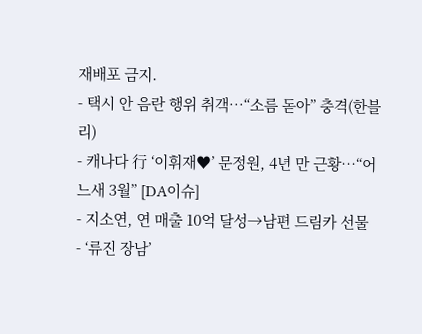재배포 금지.
- 택시 안 음란 행위 취객…“소름 돋아” 충격(한블리)
- 캐나다 行 ‘이휘재♥’ 문정원, 4년 만 근황…“어느새 3월” [DA이슈]
- 지소연, 연 매출 10억 달성→남편 드림카 선물
- ‘류진 장남’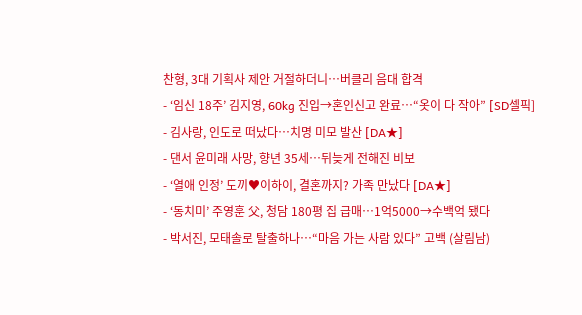찬형, 3대 기획사 제안 거절하더니…버클리 음대 합격
- ‘임신 18주’ 김지영, 60kg 진입→혼인신고 완료…“옷이 다 작아” [SD셀픽]
- 김사랑, 인도로 떠났다…치명 미모 발산 [DA★]
- 댄서 윤미래 사망, 향년 35세…뒤늦게 전해진 비보
- ‘열애 인정’ 도끼♥이하이, 결혼까지? 가족 만났다 [DA★]
- ‘동치미’ 주영훈 父, 청담 180평 집 급매…1억5000→수백억 됐다
- 박서진, 모태솔로 탈출하나…“마음 가는 사람 있다” 고백 (살림남)